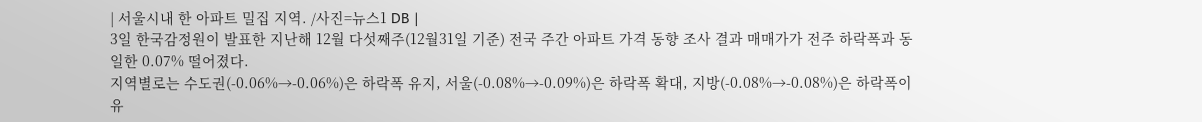| 서울시내 한 아파트 밀집 지역. /사진=뉴스1 DB |
3일 한국감정원이 발표한 지난해 12월 다섯째주(12월31일 기준) 전국 주간 아파트 가격 동향 조사 결과 매매가가 전주 하락폭과 동일한 0.07% 떨어졌다.
지역별로는 수도권(-0.06%→-0.06%)은 하락폭 유지, 서울(-0.08%→-0.09%)은 하락폭 확대, 지방(-0.08%→-0.08%)은 하락폭이 유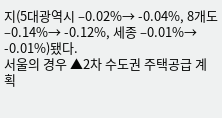지(5대광역시 –0.02%→ -0.04%, 8개도 –0.14%→ -0.12%, 세종 –0.01%→ -0.01%)됐다.
서울의 경우 ▲2차 수도권 주택공급 계획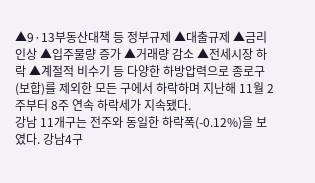▲9·13부동산대책 등 정부규제 ▲대출규제 ▲금리인상 ▲입주물량 증가 ▲거래량 감소 ▲전세시장 하락 ▲계절적 비수기 등 다양한 하방압력으로 종로구(보합)를 제외한 모든 구에서 하락하며 지난해 11월 2주부터 8주 연속 하락세가 지속됐다.
강남 11개구는 전주와 동일한 하락폭(-0.12%)을 보였다. 강남4구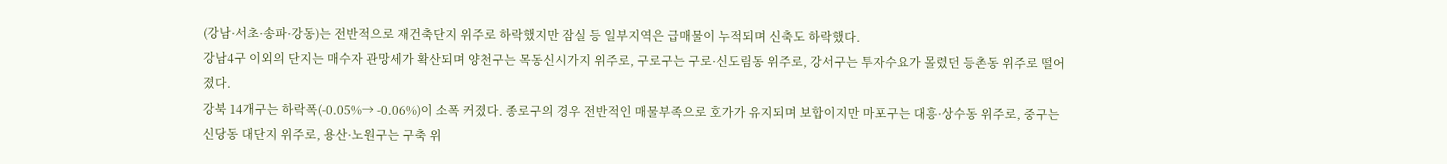(강남·서초·송파·강동)는 전반적으로 재건축단지 위주로 하락했지만 잠실 등 일부지역은 급매물이 누적되며 신축도 하락했다.
강남4구 이외의 단지는 매수자 관망세가 확산되며 양천구는 목동신시가지 위주로, 구로구는 구로·신도림동 위주로, 강서구는 투자수요가 몰렸던 등촌동 위주로 떨어졌다.
강북 14개구는 하락폭(-0.05%→ -0.06%)이 소폭 커졌다. 종로구의 경우 전반적인 매물부족으로 호가가 유지되며 보합이지만 마포구는 대흥·상수동 위주로, 중구는 신당동 대단지 위주로, 용산·노원구는 구축 위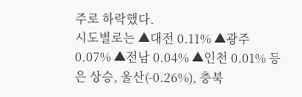주로 하락했다.
시도별로는 ▲대전 0.11% ▲광주 0.07% ▲전남 0.04% ▲인천 0.01% 등은 상승, 울산(-0.26%), 충북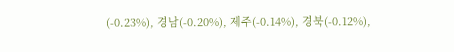(-0.23%), 경남(-0.20%), 제주(-0.14%), 경북(-0.12%),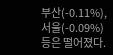부산(-0.11%), 서울(-0.09%) 등은 떨어졌다.